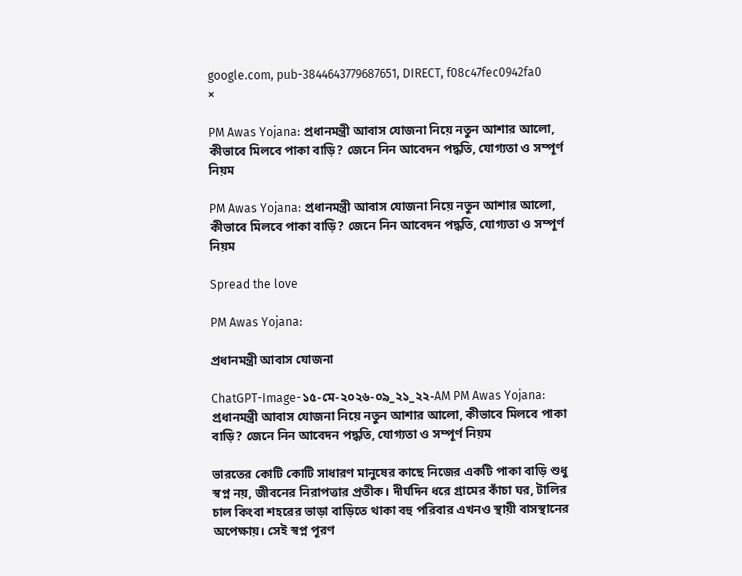google.com, pub-3844643779687651, DIRECT, f08c47fec0942fa0
×

PM Awas Yojana: প্রধানমন্ত্রী আবাস যোজনা নিয়ে নতুন আশার আলো, কীভাবে মিলবে পাকা বাড়ি? জেনে নিন আবেদন পদ্ধতি, যোগ্যতা ও সম্পূর্ণ নিয়ম

PM Awas Yojana: প্রধানমন্ত্রী আবাস যোজনা নিয়ে নতুন আশার আলো, কীভাবে মিলবে পাকা বাড়ি? জেনে নিন আবেদন পদ্ধতি, যোগ্যতা ও সম্পূর্ণ নিয়ম

Spread the love

PM Awas Yojana:

প্রধানমন্ত্রী আবাস যোজনা

ChatGPT-Image-১৫-মে-২০২৬-০৯_২১_২২-AM PM Awas Yojana:  প্রধানমন্ত্রী আবাস যোজনা নিয়ে নতুন আশার আলো, কীভাবে মিলবে পাকা বাড়ি? জেনে নিন আবেদন পদ্ধতি, যোগ্যতা ও সম্পূর্ণ নিয়ম

ভারতের কোটি কোটি সাধারণ মানুষের কাছে নিজের একটি পাকা বাড়ি শুধু স্বপ্ন নয়, জীবনের নিরাপত্তার প্রতীক। দীর্ঘদিন ধরে গ্রামের কাঁচা ঘর, টালির চাল কিংবা শহরের ভাড়া বাড়িতে থাকা বহু পরিবার এখনও স্থায়ী বাসস্থানের অপেক্ষায়। সেই স্বপ্ন পূরণ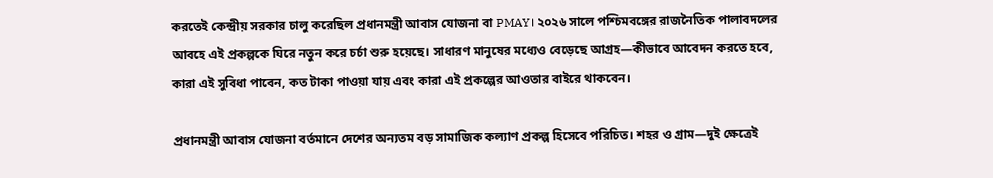করতেই কেন্দ্রীয় সরকার চালু করেছিল প্রধানমন্ত্রী আবাস যোজনা বা PMAY। ২০২৬ সালে পশ্চিমবঙ্গের রাজনৈতিক পালাবদলের আবহে এই প্রকল্পকে ঘিরে নতুন করে চর্চা শুরু হয়েছে। সাধারণ মানুষের মধ্যেও বেড়েছে আগ্রহ—কীভাবে আবেদন করতে হবে, কারা এই সুবিধা পাবেন, কত টাকা পাওয়া যায় এবং কারা এই প্রকল্পের আওতার বাইরে থাকবেন।

প্রধানমন্ত্রী আবাস যোজনা বর্তমানে দেশের অন্যতম বড় সামাজিক কল্যাণ প্রকল্প হিসেবে পরিচিত। শহর ও গ্রাম—দুই ক্ষেত্রেই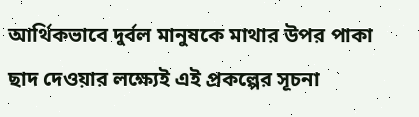আর্থিকভাবে দুর্বল মানুষকে মাথার উপর পাকা ছাদ দেওয়ার লক্ষ্যেই এই প্রকল্পের সূচনা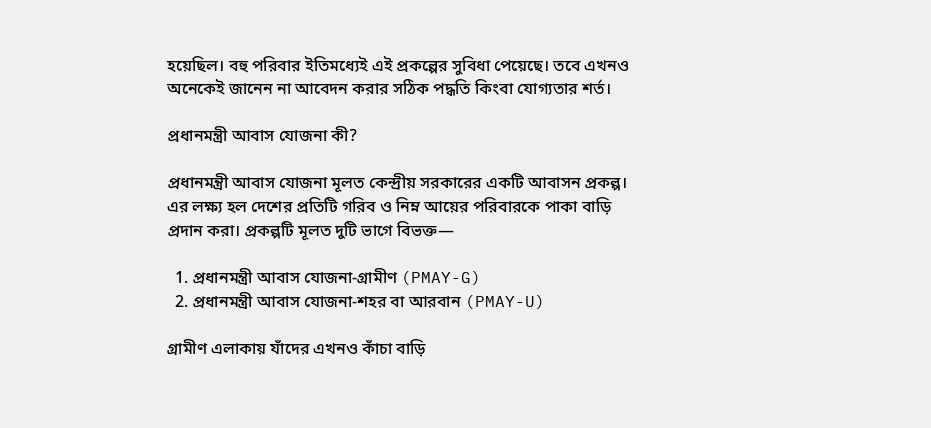হয়েছিল। বহু পরিবার ইতিমধ্যেই এই প্রকল্পের সুবিধা পেয়েছে। তবে এখনও অনেকেই জানেন না আবেদন করার সঠিক পদ্ধতি কিংবা যোগ্যতার শর্ত।

প্রধানমন্ত্রী আবাস যোজনা কী?

প্রধানমন্ত্রী আবাস যোজনা মূলত কেন্দ্রীয় সরকারের একটি আবাসন প্রকল্প। এর লক্ষ্য হল দেশের প্রতিটি গরিব ও নিম্ন আয়ের পরিবারকে পাকা বাড়ি প্রদান করা। প্রকল্পটি মূলত দুটি ভাগে বিভক্ত—

  1. প্রধানমন্ত্রী আবাস যোজনা-গ্রামীণ (PMAY-G)
  2. প্রধানমন্ত্রী আবাস যোজনা-শহর বা আরবান (PMAY-U)

গ্রামীণ এলাকায় যাঁদের এখনও কাঁচা বাড়ি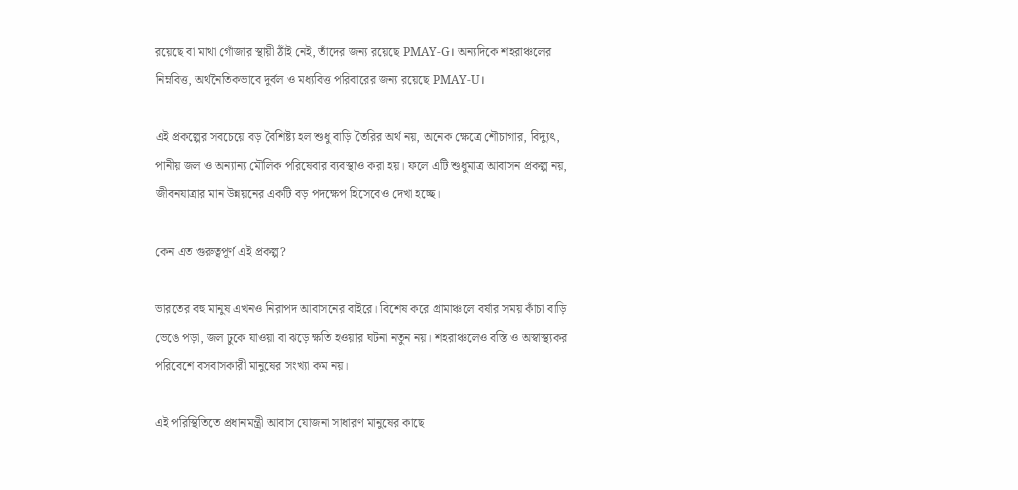রয়েছে বা মাথা গোঁজার স্থায়ী ঠাঁই নেই, তাঁদের জন্য রয়েছে PMAY-G। অন্যদিকে শহরাঞ্চলের নিম্নবিত্ত, অর্থনৈতিকভাবে দুর্বল ও মধ্যবিত্ত পরিবারের জন্য রয়েছে PMAY-U।

এই প্রকল্পের সবচেয়ে বড় বৈশিষ্ট্য হল শুধু বাড়ি তৈরির অর্থ নয়, অনেক ক্ষেত্রে শৌচাগার, বিদ্যুৎ, পানীয় জল ও অন্যান্য মৌলিক পরিষেবার ব্যবস্থাও করা হয়। ফলে এটি শুধুমাত্র আবাসন প্রকল্প নয়, জীবনযাত্রার মান উন্নয়নের একটি বড় পদক্ষেপ হিসেবেও দেখা হচ্ছে।

কেন এত গুরুত্বপূর্ণ এই প্রকল্প?

ভারতের বহু মানুষ এখনও নিরাপদ আবাসনের বাইরে। বিশেষ করে গ্রামাঞ্চলে বর্ষার সময় কাঁচা বাড়ি ভেঙে পড়া, জল ঢুকে যাওয়া বা ঝড়ে ক্ষতি হওয়ার ঘটনা নতুন নয়। শহরাঞ্চলেও বস্তি ও অস্বাস্থ্যকর পরিবেশে বসবাসকারী মানুষের সংখ্যা কম নয়।

এই পরিস্থিতিতে প্রধানমন্ত্রী আবাস যোজনা সাধারণ মানুষের কাছে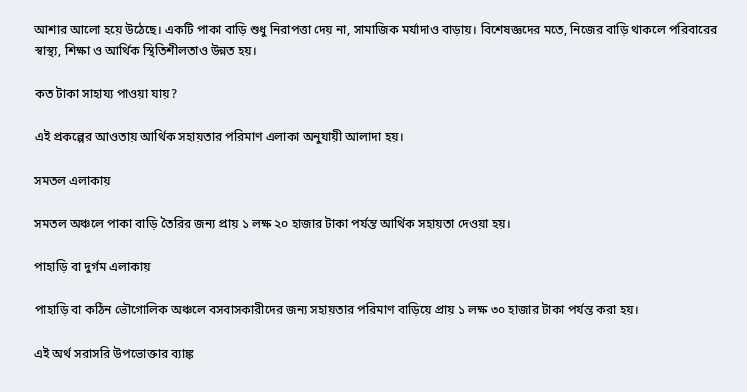আশার আলো হয়ে উঠেছে। একটি পাকা বাড়ি শুধু নিরাপত্তা দেয় না, সামাজিক মর্যাদাও বাড়ায়। বিশেষজ্ঞদের মতে, নিজের বাড়ি থাকলে পরিবারের স্বাস্থ্য, শিক্ষা ও আর্থিক স্থিতিশীলতাও উন্নত হয়।

কত টাকা সাহায্য পাওয়া যায়?

এই প্রকল্পের আওতায় আর্থিক সহায়তার পরিমাণ এলাকা অনুযায়ী আলাদা হয়।

সমতল এলাকায়

সমতল অঞ্চলে পাকা বাড়ি তৈরির জন্য প্রায় ১ লক্ষ ২০ হাজার টাকা পর্যন্ত আর্থিক সহায়তা দেওয়া হয়।

পাহাড়ি বা দুর্গম এলাকায়

পাহাড়ি বা কঠিন ভৌগোলিক অঞ্চলে বসবাসকারীদের জন্য সহায়তার পরিমাণ বাড়িয়ে প্রায় ১ লক্ষ ৩০ হাজার টাকা পর্যন্ত করা হয়।

এই অর্থ সরাসরি উপভোক্তার ব্যাঙ্ক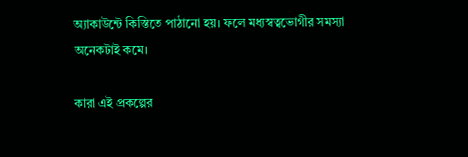অ্যাকাউন্টে কিস্তিতে পাঠানো হয়। ফলে মধ্যস্বত্বভোগীর সমস্যা অনেকটাই কমে।

কারা এই প্রকল্পের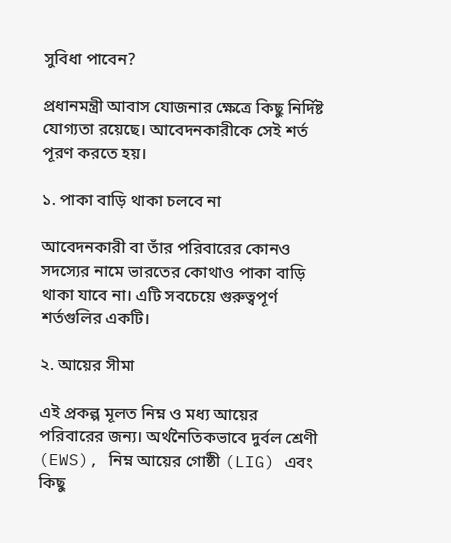সুবিধা পাবেন?

প্রধানমন্ত্রী আবাস যোজনার ক্ষেত্রে কিছু নির্দিষ্ট যোগ্যতা রয়েছে। আবেদনকারীকে সেই শর্ত পূরণ করতে হয়।

১. পাকা বাড়ি থাকা চলবে না

আবেদনকারী বা তাঁর পরিবারের কোনও সদস্যের নামে ভারতের কোথাও পাকা বাড়ি থাকা যাবে না। এটি সবচেয়ে গুরুত্বপূর্ণ শর্তগুলির একটি।

২. আয়ের সীমা

এই প্রকল্প মূলত নিম্ন ও মধ্য আয়ের পরিবারের জন্য। অর্থনৈতিকভাবে দুর্বল শ্রেণী (EWS), নিম্ন আয়ের গোষ্ঠী (LIG) এবং কিছু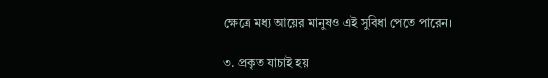ক্ষেত্রে মধ্য আয়ের মানুষও এই সুবিধা পেতে পারেন।

৩. প্রকৃত যাচাই হয়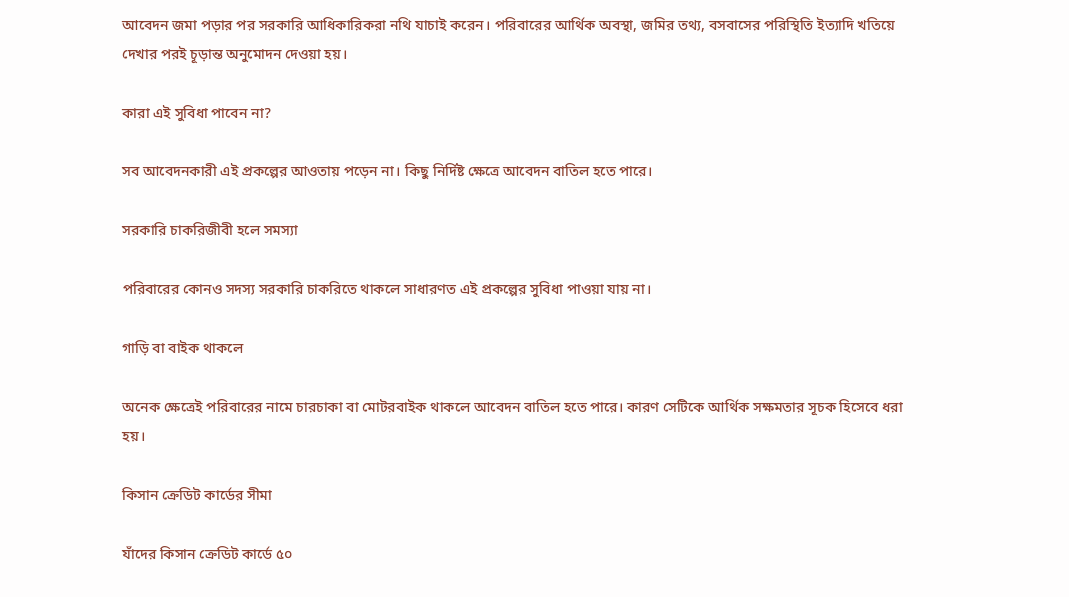আবেদন জমা পড়ার পর সরকারি আধিকারিকরা নথি যাচাই করেন। পরিবারের আর্থিক অবস্থা, জমির তথ্য, বসবাসের পরিস্থিতি ইত্যাদি খতিয়ে দেখার পরই চূড়ান্ত অনুমোদন দেওয়া হয়।

কারা এই সুবিধা পাবেন না?

সব আবেদনকারী এই প্রকল্পের আওতায় পড়েন না। কিছু নির্দিষ্ট ক্ষেত্রে আবেদন বাতিল হতে পারে।

সরকারি চাকরিজীবী হলে সমস্যা

পরিবারের কোনও সদস্য সরকারি চাকরিতে থাকলে সাধারণত এই প্রকল্পের সুবিধা পাওয়া যায় না।

গাড়ি বা বাইক থাকলে

অনেক ক্ষেত্রেই পরিবারের নামে চারচাকা বা মোটরবাইক থাকলে আবেদন বাতিল হতে পারে। কারণ সেটিকে আর্থিক সক্ষমতার সূচক হিসেবে ধরা হয়।

কিসান ক্রেডিট কার্ডের সীমা

যাঁদের কিসান ক্রেডিট কার্ডে ৫০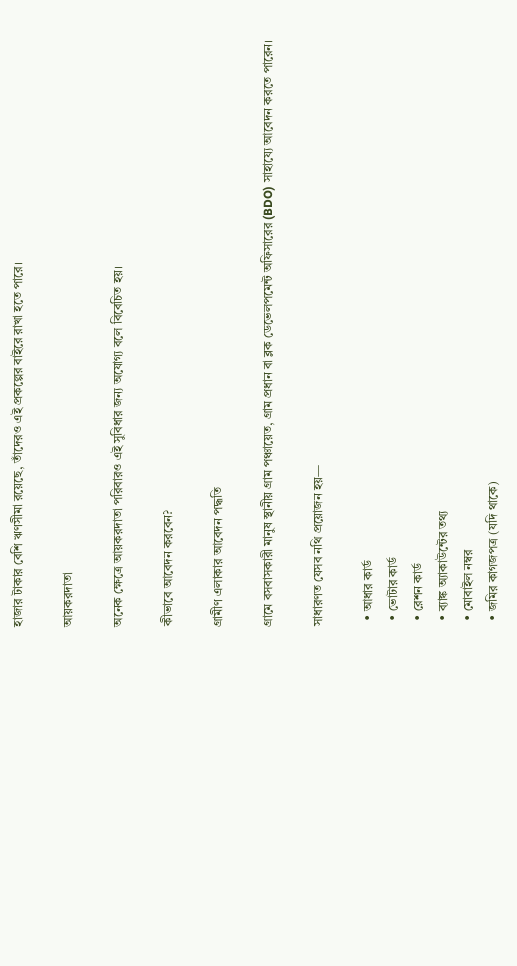হাজার টাকার বেশি ঋণসীমা রয়েছে, তাঁদেরও এই প্রকল্পের বাইরে রাখা হতে পারে।

আয়করদাতা

অনেক ক্ষেত্রে আয়করদাতা পরিবারও এই সুবিধার জন্য অযোগ্য বলে বিবেচিত হয়।

কীভাবে আবেদন করবেন?

গ্রামীণ এলাকার আবেদন পদ্ধতি

গ্রামে বসবাসকারী মানুষ স্থানীয় গ্রাম পঞ্চায়েত, গ্রাম প্রধান বা ব্লক ডেভেলপমেন্ট অফিসারের (BDO) সাহায্যে আবেদন করতে পারেন।

সাধারণত যেসব নথি প্রয়োজন হয়—

  • আধার কার্ড
  • ভোটার কার্ড
  • রেশন কার্ড
  • ব্যাঙ্ক অ্যাকাউন্টের তথ্য
  • মোবাইল নম্বর
  • জমির কাগজপত্র (যদি থাকে)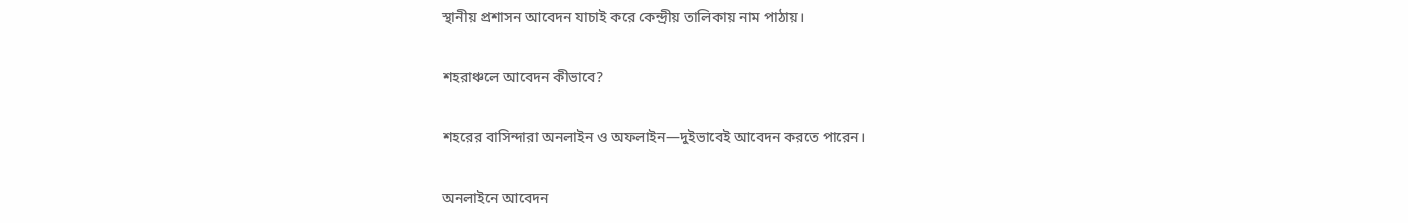স্থানীয় প্রশাসন আবেদন যাচাই করে কেন্দ্রীয় তালিকায় নাম পাঠায়।

শহরাঞ্চলে আবেদন কীভাবে?

শহরের বাসিন্দারা অনলাইন ও অফলাইন—দুইভাবেই আবেদন করতে পারেন।

অনলাইনে আবেদন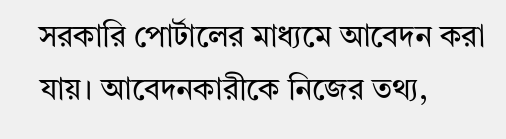সরকারি পোর্টালের মাধ্যমে আবেদন করা যায়। আবেদনকারীকে নিজের তথ্য,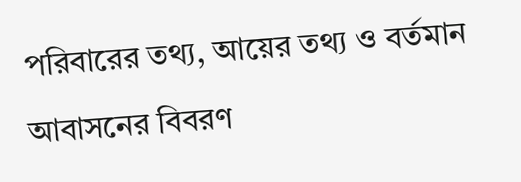পরিবারের তথ্য, আয়ের তথ্য ও বর্তমান আবাসনের বিবরণ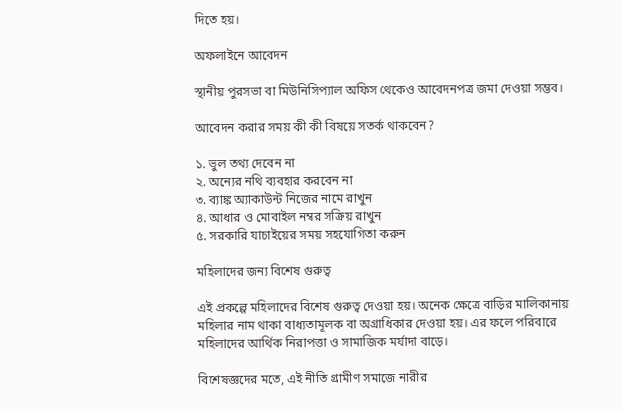দিতে হয়।

অফলাইনে আবেদন

স্থানীয় পুরসভা বা মিউনিসিপ্যাল অফিস থেকেও আবেদনপত্র জমা দেওয়া সম্ভব।

আবেদন করার সময় কী কী বিষয়ে সতর্ক থাকবেন?

১. ভুল তথ্য দেবেন না
২. অন্যের নথি ব্যবহার করবেন না
৩. ব্যাঙ্ক অ্যাকাউন্ট নিজের নামে রাখুন
৪. আধার ও মোবাইল নম্বর সক্রিয় রাখুন
৫. সরকারি যাচাইয়ের সময় সহযোগিতা করুন

মহিলাদের জন্য বিশেষ গুরুত্ব

এই প্রকল্পে মহিলাদের বিশেষ গুরুত্ব দেওয়া হয়। অনেক ক্ষেত্রে বাড়ির মালিকানায় মহিলার নাম থাকা বাধ্যতামূলক বা অগ্রাধিকার দেওয়া হয়। এর ফলে পরিবারে মহিলাদের আর্থিক নিরাপত্তা ও সামাজিক মর্যাদা বাড়ে।

বিশেষজ্ঞদের মতে, এই নীতি গ্রামীণ সমাজে নারীর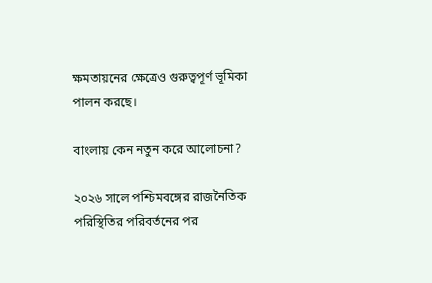ক্ষমতায়নের ক্ষেত্রেও গুরুত্বপূর্ণ ভূমিকা পালন করছে।

বাংলায় কেন নতুন করে আলোচনা?

২০২৬ সালে পশ্চিমবঙ্গের রাজনৈতিক পরিস্থিতির পরিবর্তনের পর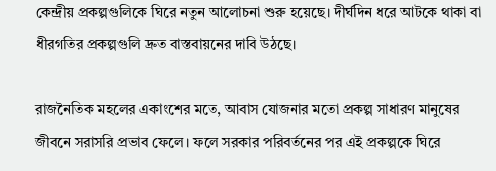কেন্দ্রীয় প্রকল্পগুলিকে ঘিরে নতুন আলোচনা শুরু হয়েছে। দীর্ঘদিন ধরে আটকে থাকা বা ধীরগতির প্রকল্পগুলি দ্রুত বাস্তবায়নের দাবি উঠছে।

রাজনৈতিক মহলের একাংশের মতে, আবাস যোজনার মতো প্রকল্প সাধারণ মানুষের জীবনে সরাসরি প্রভাব ফেলে। ফলে সরকার পরিবর্তনের পর এই প্রকল্পকে ঘিরে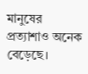মানুষের প্রত্যাশাও অনেক বেড়েছে।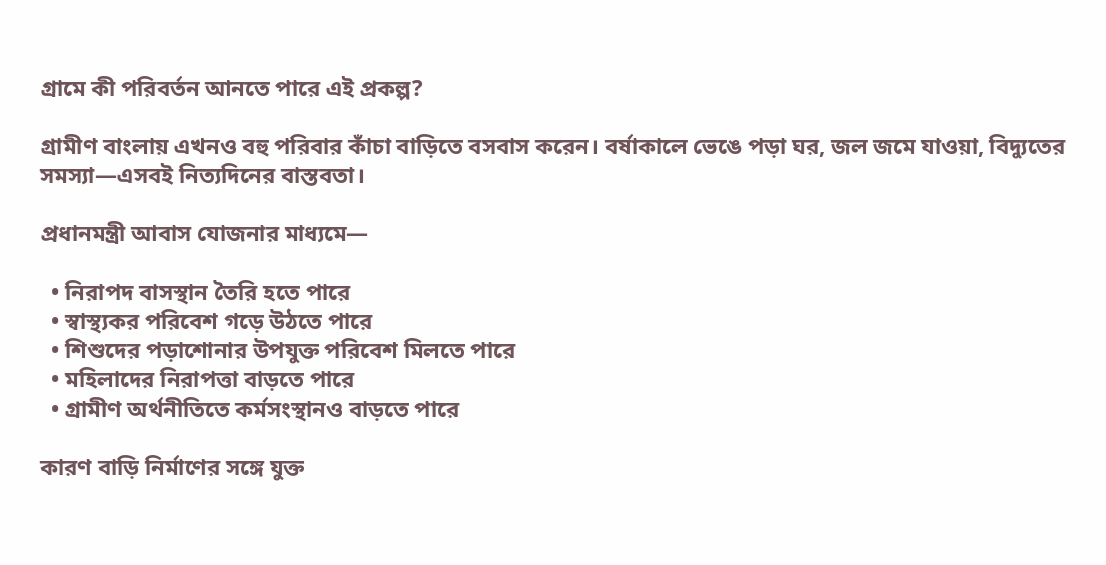গ্রামে কী পরিবর্তন আনতে পারে এই প্রকল্প?

গ্রামীণ বাংলায় এখনও বহু পরিবার কাঁচা বাড়িতে বসবাস করেন। বর্ষাকালে ভেঙে পড়া ঘর, জল জমে যাওয়া, বিদ্যুতের সমস্যা—এসবই নিত্যদিনের বাস্তবতা।

প্রধানমন্ত্রী আবাস যোজনার মাধ্যমে—

  • নিরাপদ বাসস্থান তৈরি হতে পারে
  • স্বাস্থ্যকর পরিবেশ গড়ে উঠতে পারে
  • শিশুদের পড়াশোনার উপযুক্ত পরিবেশ মিলতে পারে
  • মহিলাদের নিরাপত্তা বাড়তে পারে
  • গ্রামীণ অর্থনীতিতে কর্মসংস্থানও বাড়তে পারে

কারণ বাড়ি নির্মাণের সঙ্গে যুক্ত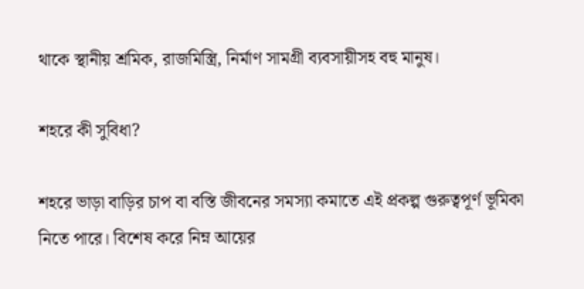থাকে স্থানীয় শ্রমিক, রাজমিস্ত্রি, নির্মাণ সামগ্রী ব্যবসায়ীসহ বহু মানুষ।

শহরে কী সুবিধা?

শহরে ভাড়া বাড়ির চাপ বা বস্তি জীবনের সমস্যা কমাতে এই প্রকল্প গুরুত্বপূর্ণ ভূমিকা নিতে পারে। বিশেষ করে নিম্ন আয়ের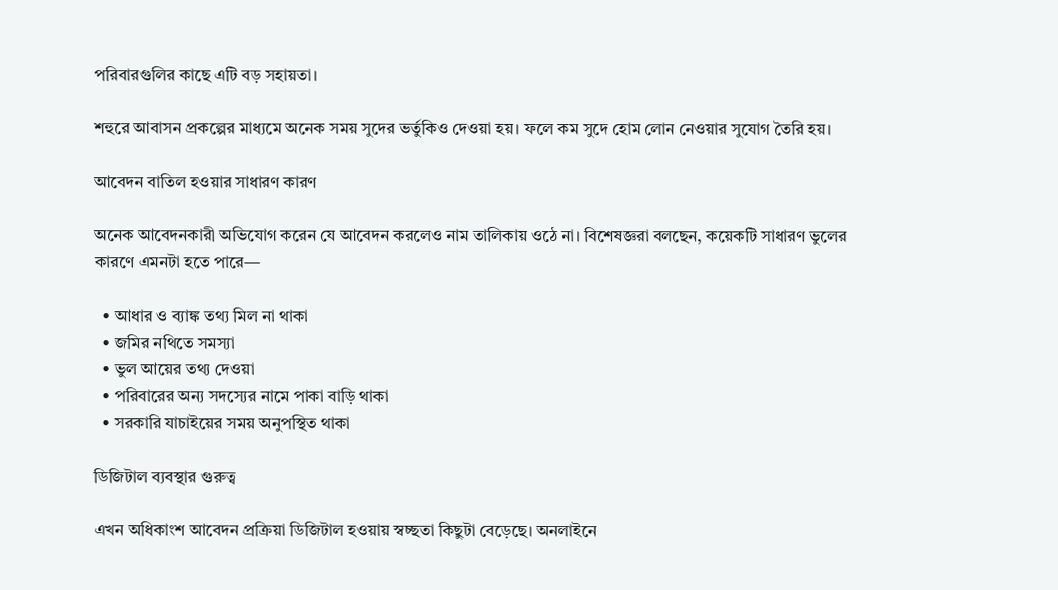পরিবারগুলির কাছে এটি বড় সহায়তা।

শহুরে আবাসন প্রকল্পের মাধ্যমে অনেক সময় সুদের ভর্তুকিও দেওয়া হয়। ফলে কম সুদে হোম লোন নেওয়ার সুযোগ তৈরি হয়।

আবেদন বাতিল হওয়ার সাধারণ কারণ

অনেক আবেদনকারী অভিযোগ করেন যে আবেদন করলেও নাম তালিকায় ওঠে না। বিশেষজ্ঞরা বলছেন, কয়েকটি সাধারণ ভুলের কারণে এমনটা হতে পারে—

  • আধার ও ব্যাঙ্ক তথ্য মিল না থাকা
  • জমির নথিতে সমস্যা
  • ভুল আয়ের তথ্য দেওয়া
  • পরিবারের অন্য সদস্যের নামে পাকা বাড়ি থাকা
  • সরকারি যাচাইয়ের সময় অনুপস্থিত থাকা

ডিজিটাল ব্যবস্থার গুরুত্ব

এখন অধিকাংশ আবেদন প্রক্রিয়া ডিজিটাল হওয়ায় স্বচ্ছতা কিছুটা বেড়েছে। অনলাইনে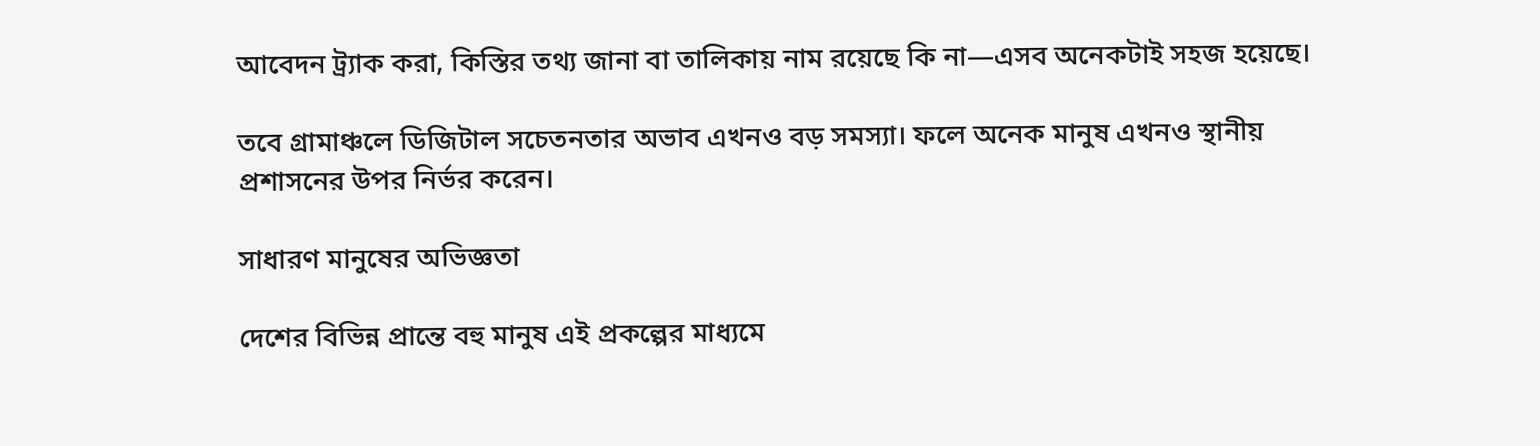আবেদন ট্র্যাক করা, কিস্তির তথ্য জানা বা তালিকায় নাম রয়েছে কি না—এসব অনেকটাই সহজ হয়েছে।

তবে গ্রামাঞ্চলে ডিজিটাল সচেতনতার অভাব এখনও বড় সমস্যা। ফলে অনেক মানুষ এখনও স্থানীয় প্রশাসনের উপর নির্ভর করেন।

সাধারণ মানুষের অভিজ্ঞতা

দেশের বিভিন্ন প্রান্তে বহু মানুষ এই প্রকল্পের মাধ্যমে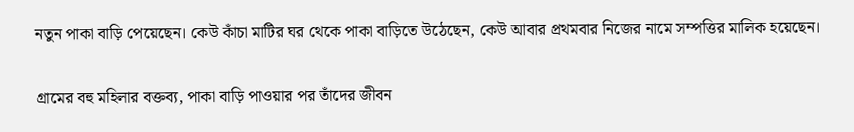নতুন পাকা বাড়ি পেয়েছেন। কেউ কাঁচা মাটির ঘর থেকে পাকা বাড়িতে উঠেছেন, কেউ আবার প্রথমবার নিজের নামে সম্পত্তির মালিক হয়েছেন।

গ্রামের বহু মহিলার বক্তব্য, পাকা বাড়ি পাওয়ার পর তাঁদের জীবন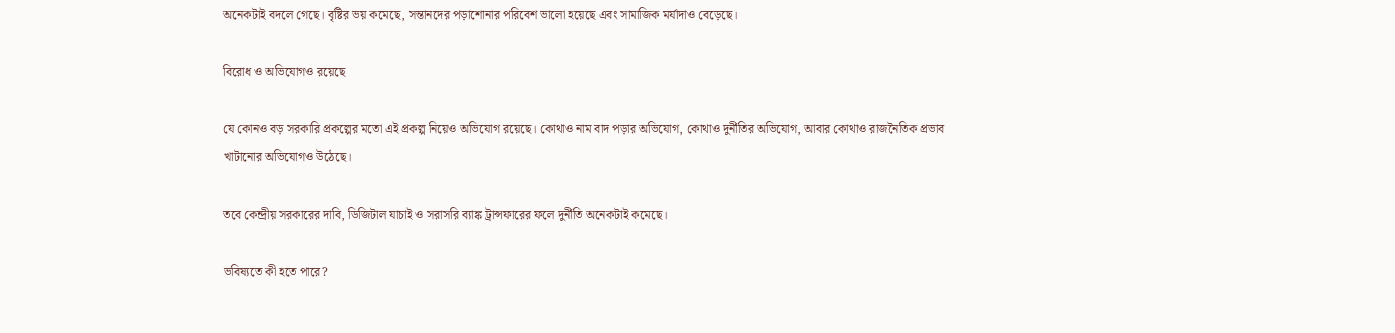অনেকটাই বদলে গেছে। বৃষ্টির ভয় কমেছে, সন্তানদের পড়াশোনার পরিবেশ ভালো হয়েছে এবং সামাজিক মর্যাদাও বেড়েছে।

বিরোধ ও অভিযোগও রয়েছে

যে কোনও বড় সরকারি প্রকল্পের মতো এই প্রকল্প নিয়েও অভিযোগ রয়েছে। কোথাও নাম বাদ পড়ার অভিযোগ, কোথাও দুর্নীতির অভিযোগ, আবার কোথাও রাজনৈতিক প্রভাব খাটানোর অভিযোগও উঠেছে।

তবে কেন্দ্রীয় সরকারের দাবি, ডিজিটাল যাচাই ও সরাসরি ব্যাঙ্ক ট্রান্সফারের ফলে দুর্নীতি অনেকটাই কমেছে।

ভবিষ্যতে কী হতে পারে?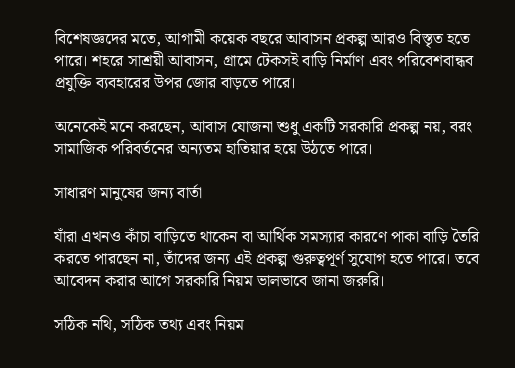বিশেষজ্ঞদের মতে, আগামী কয়েক বছরে আবাসন প্রকল্প আরও বিস্তৃত হতে পারে। শহরে সাশ্রয়ী আবাসন, গ্রামে টেকসই বাড়ি নির্মাণ এবং পরিবেশবান্ধব প্রযুক্তি ব্যবহারের উপর জোর বাড়তে পারে।

অনেকেই মনে করছেন, আবাস যোজনা শুধু একটি সরকারি প্রকল্প নয়, বরং সামাজিক পরিবর্তনের অন্যতম হাতিয়ার হয়ে উঠতে পারে।

সাধারণ মানুষের জন্য বার্তা

যাঁরা এখনও কাঁচা বাড়িতে থাকেন বা আর্থিক সমস্যার কারণে পাকা বাড়ি তৈরি করতে পারছেন না, তাঁদের জন্য এই প্রকল্প গুরুত্বপূর্ণ সুযোগ হতে পারে। তবে আবেদন করার আগে সরকারি নিয়ম ভালভাবে জানা জরুরি।

সঠিক নথি, সঠিক তথ্য এবং নিয়ম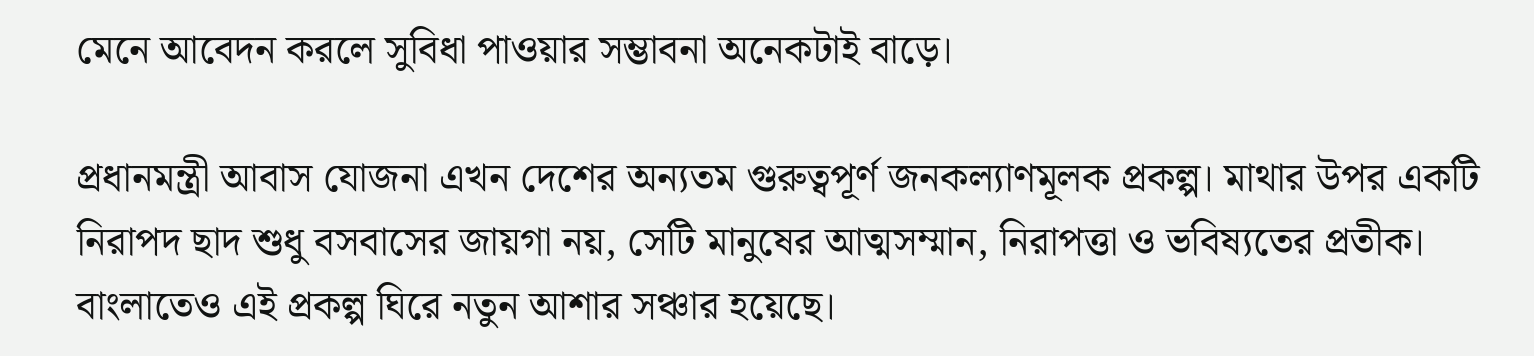মেনে আবেদন করলে সুবিধা পাওয়ার সম্ভাবনা অনেকটাই বাড়ে।

প্রধানমন্ত্রী আবাস যোজনা এখন দেশের অন্যতম গুরুত্বপূর্ণ জনকল্যাণমূলক প্রকল্প। মাথার উপর একটি নিরাপদ ছাদ শুধু বসবাসের জায়গা নয়, সেটি মানুষের আত্মসম্মান, নিরাপত্তা ও ভবিষ্যতের প্রতীক। বাংলাতেও এই প্রকল্প ঘিরে নতুন আশার সঞ্চার হয়েছে।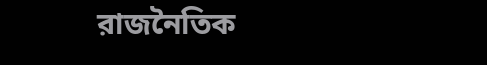রাজনৈতিক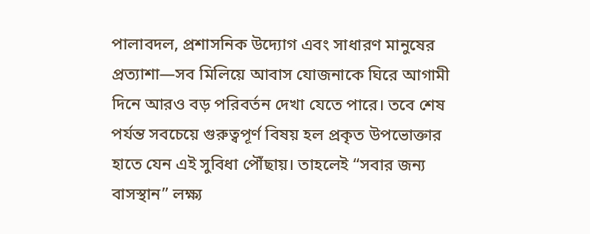পালাবদল, প্রশাসনিক উদ্যোগ এবং সাধারণ মানুষের প্রত্যাশা—সব মিলিয়ে আবাস যোজনাকে ঘিরে আগামী দিনে আরও বড় পরিবর্তন দেখা যেতে পারে। তবে শেষ পর্যন্ত সবচেয়ে গুরুত্বপূর্ণ বিষয় হল প্রকৃত উপভোক্তার হাতে যেন এই সুবিধা পৌঁছায়। তাহলেই “সবার জন্য বাসস্থান” লক্ষ্য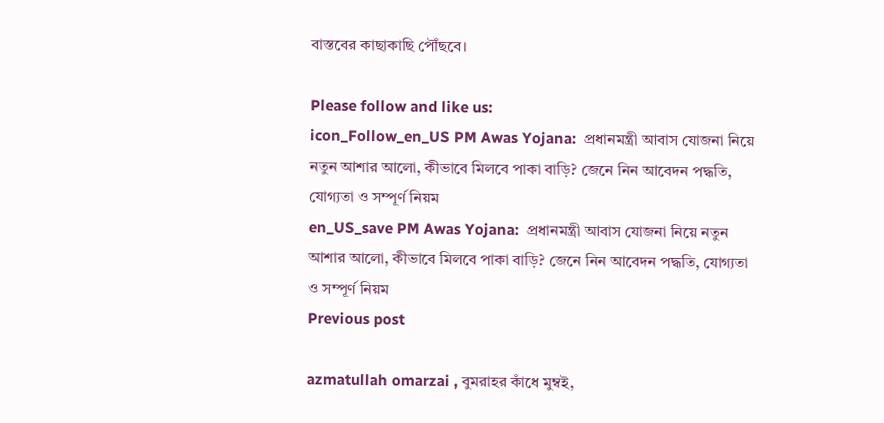বাস্তবের কাছাকাছি পৌঁছবে।

Please follow and like us:
icon_Follow_en_US PM Awas Yojana:  প্রধানমন্ত্রী আবাস যোজনা নিয়ে নতুন আশার আলো, কীভাবে মিলবে পাকা বাড়ি? জেনে নিন আবেদন পদ্ধতি, যোগ্যতা ও সম্পূর্ণ নিয়ম
en_US_save PM Awas Yojana:  প্রধানমন্ত্রী আবাস যোজনা নিয়ে নতুন আশার আলো, কীভাবে মিলবে পাকা বাড়ি? জেনে নিন আবেদন পদ্ধতি, যোগ্যতা ও সম্পূর্ণ নিয়ম
Previous post

azmatullah omarzai , বুমরাহর কাঁধে মুম্বই,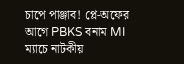চাপে পাঞ্জাব! প্লে-অফের আগে PBKS বনাম MI ম্যাচে নাটকীয়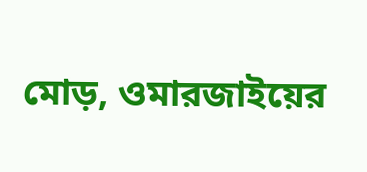মোড়, ওমারজাইয়ের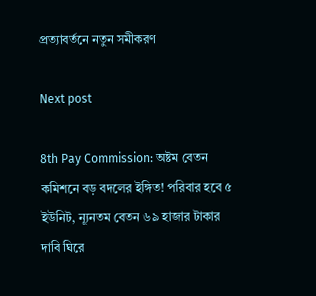প্রত্যাবর্তনে নতুন সমীকরণ

Next post

8th Pay Commission: অষ্টম বেতন কমিশনে বড় বদলের ইঙ্গিত! পরিবার হবে ৫ ইউনিট, ন্যূনতম বেতন ৬৯ হাজার টাকার দাবি ঘিরে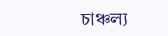চাঞ্চল্য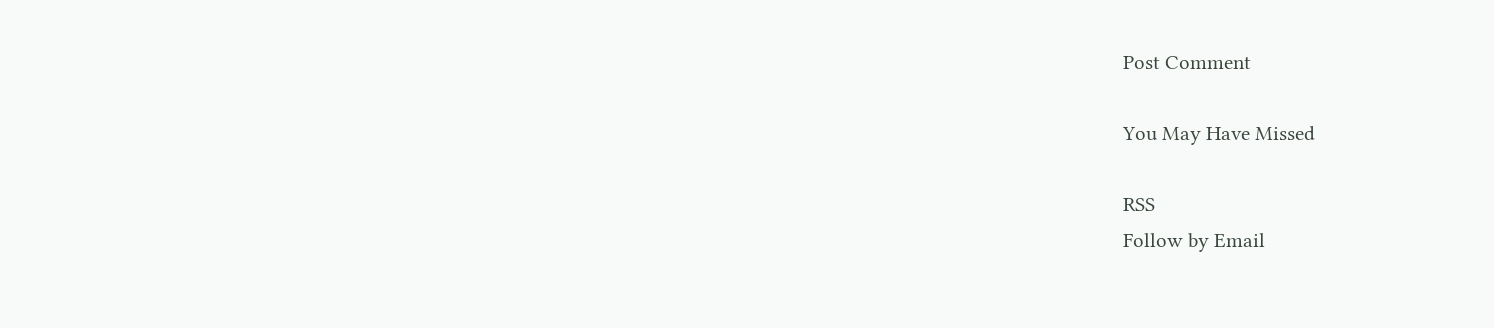Post Comment

You May Have Missed

RSS
Follow by Email